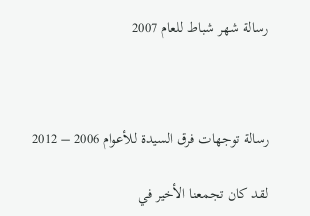رسالة شهر شباط للعام 2007



رسالة توجهات فرق السيدة للأعوام 2006 – 2012

لقد كان تجمعنا الأخير في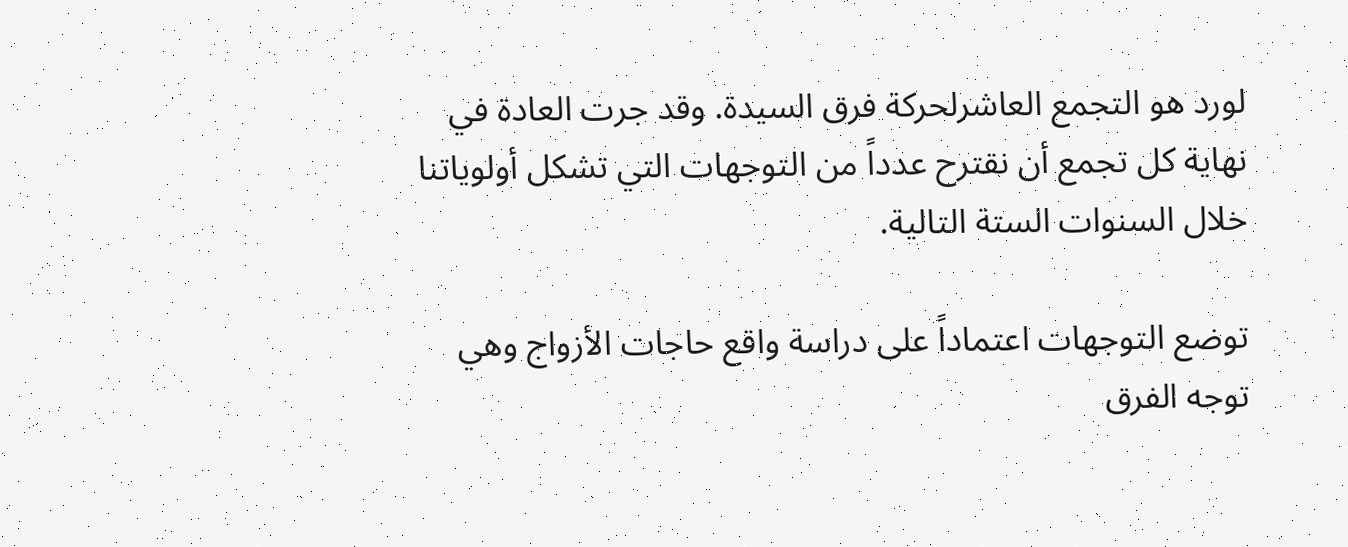لورد هو التجمع العاشرلحركة فرق السيدة. وقد جرت العادة في نهاية كل تجمع أن نقترح عدداً من التوجهات التي تشكل أولوياتنا خلال السنوات الستة التالية.

توضع التوجهات اعتماداً على دراسة واقع حاجات الأزواج وهي توجه الفرق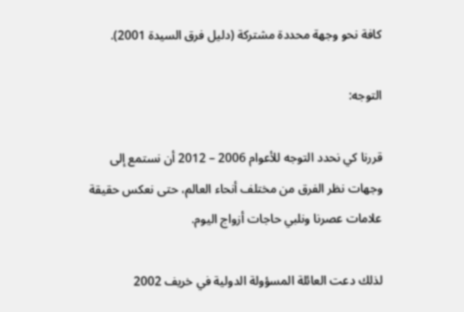كافة نحو وجهة محددة مشتركة (دليل فرق السيدة 2001).

التوجه:

قررنا كي نحدد التوجه للأعوام 2006 – 2012 أن نستمع إلى وجهات نظر الفرق من مختلف أنحاء العالم، حتى نعكس حقيقة علامات عصرنا ونلبي حاجات أزواج اليوم.

لذلك دعت العائلة المسؤولة الدولية في خريف 2002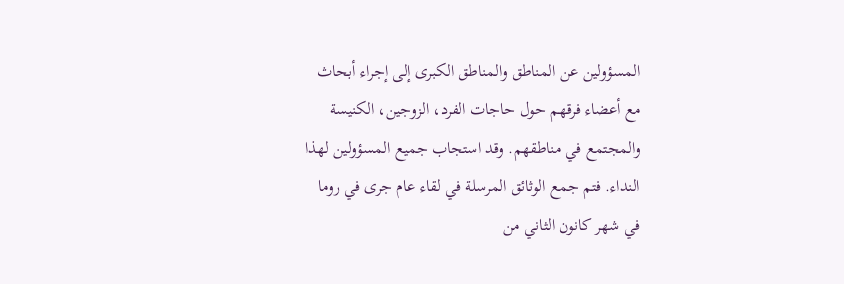المسؤولين عن المناطق والمناطق الكبرى إلى إجراء أبحاث مع أعضاء فرقهم حول حاجات الفرد، الزوجين، الكنيسة والمجتمع في مناطقهم. وقد استجاب جميع المسؤولين لهذا النداء. فتم جمع الوثائق المرسلة في لقاء عام جرى في روما في شهر كانون الثاني من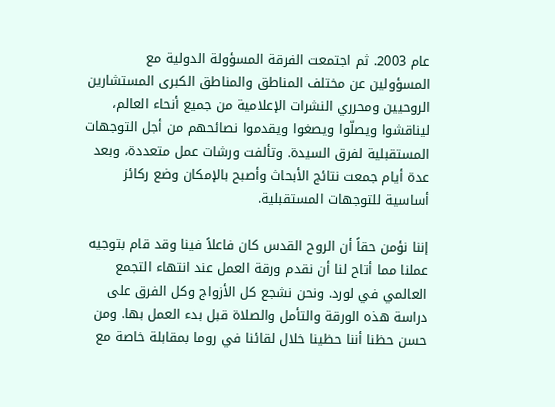عام 2003. ثم اجتمعت الفرقة المسؤولة الدولية مع المسؤولين عن مختلف المناطق والمناطق الكبرى المستشارين الروحيين ومحرري النشرات الإعلامية من جميع أنحاء العالم، ليناقشوا ويصلّوا ويصغوا ويقدموا نصائحهم من أجل التوجهات المستقبلية لفرق السيدة. وتألفت ورشات عمل متعددة، وبعد عدة أيام جمعت نتائج الأبحاث وأصبح بالإمكان وضع ركائز أساسية للتوجهات المستقبلية.

إننا نؤمن حقاً أن الروح القدس كان فاعلاً فينا وقد قام بتوجيه عملنا مما أتاح لنا أن نقدم ورقة العمل عند انتهاء التجمع العالمي في لورد. ونحن نشجع كل الأزواج وكل الفرق على دراسة هذه الورقة والتأمل والصلاة قبل بدء العمل بها. ومن حسن حظنا أننا حظينا خلال لقائنا في روما بمقابلة خاصة مع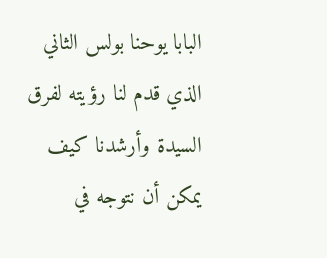البابا يوحنا بولس الثاني الذي قدم لنا رؤيته لفرق السيدة وأرشدنا كيف يمكن أن نتوجه في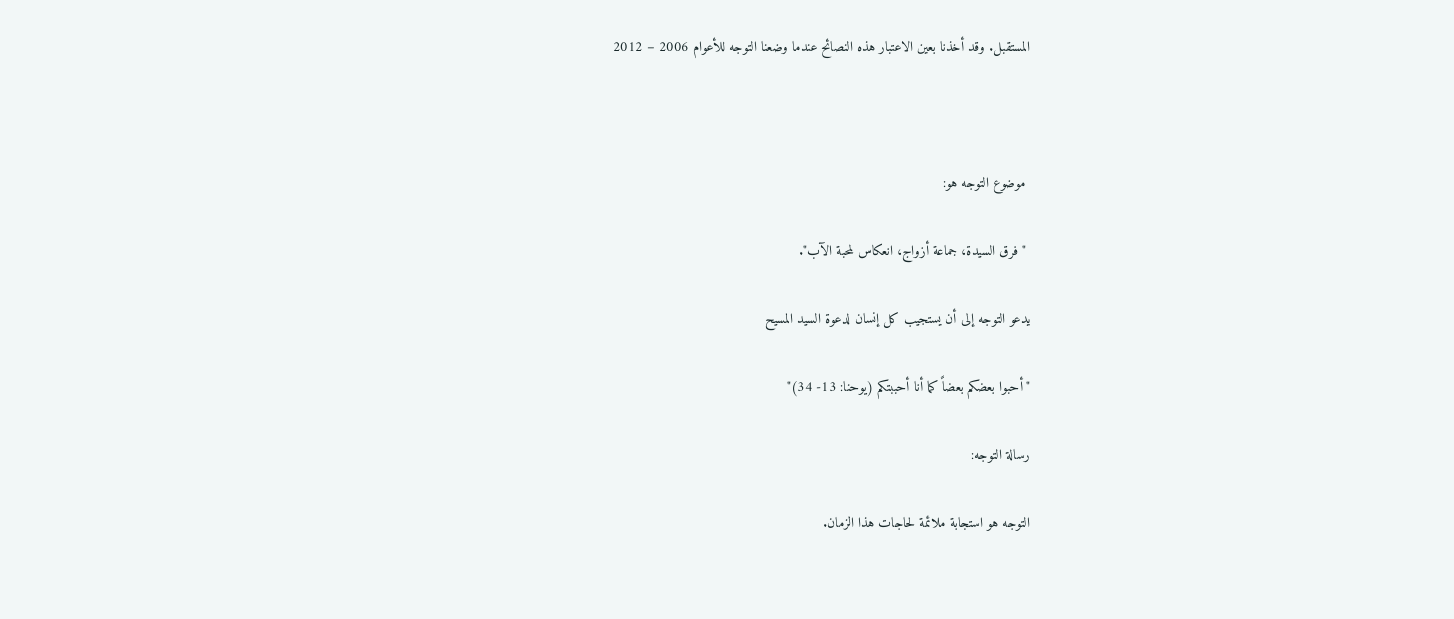المستقبل. وقد أخذنا بعين الاعتبار هذه النصائح عندما وضعنا التوجه للأعوام 2006 – 2012



 موضوع التوجه هو:

 " فرق السيدة، جماعة أزواج، انعكاس لمحبة الآب".

يدعو التوجه إلى أن يستجيب كل إنسان لدعوة السيد المسيح

"أحبوا بعضكم بعضاً كما أنا أحببتكم (يوحنا: 13- 34)"

رسالة التوجه:

التوجه هو استجابة ملائمة لحاجات هذا الزمان.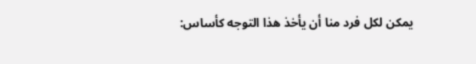يمكن لكل فرد منا أن يأخذ هذا التوجه كأساس: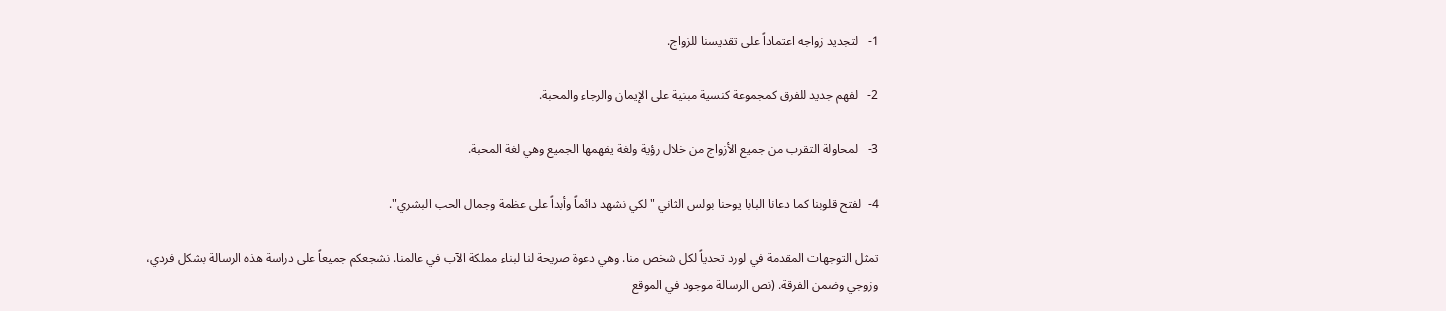1-   لتجديد زواجه اعتماداً على تقديسنا للزواج.

2-   لفهم جديد للفرق كمجموعة كنسية مبنية على الإيمان والرجاء والمحبة.

3-   لمحاولة التقرب من جميع الأزواج من خلال رؤية ولغة يفهمها الجميع وهي لغة المحبة.

4-  لفتح قلوبنا كما دعانا البابا يوحنا بولس الثاني "لكي نشهد دائماً وأبداً على عظمة وجمال الحب البشري".

تمثل التوجهات المقدمة في لورد تحدياً لكل شخص منا. وهي دعوة صريحة لنا لبناء مملكة الآب في عالمنا. نشجعكم جميعاً على دراسة هذه الرسالة بشكل فردي، وزوجي وضمن الفرقة. (نص الرسالة موجود في الموقع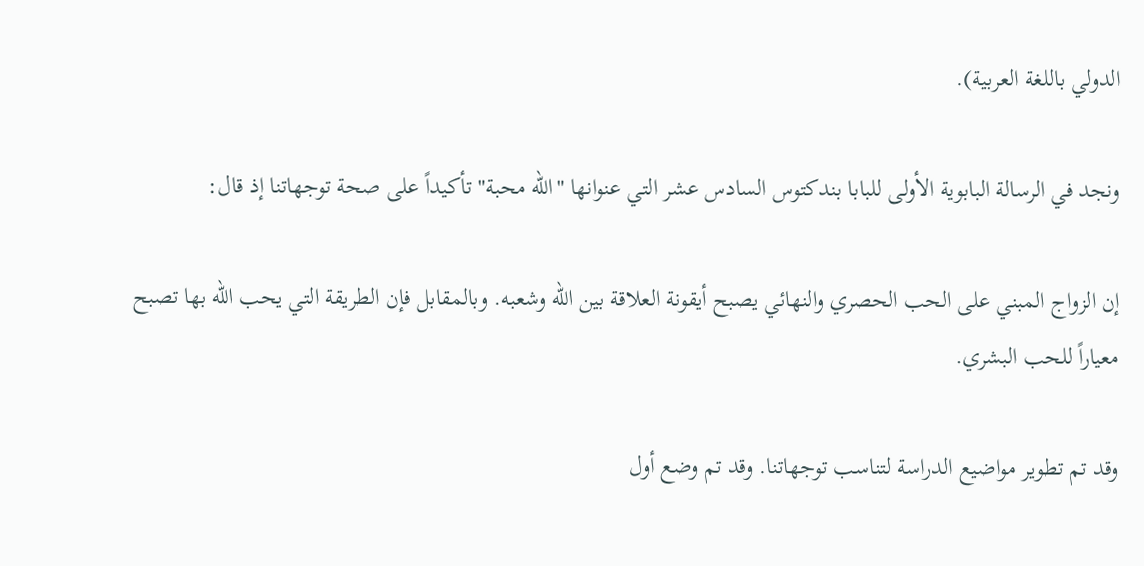الدولي باللغة العربية).

ونجد في الرسالة البابوية الأولى للبابا بندكتوس السادس عشر التي عنوانها "الله محبة" تأكيداً على صحة توجهاتنا إذ قال:

إن الزواج المبني على الحب الحصري والنهائي يصبح أيقونة العلاقة بين الله وشعبه. وبالمقابل فإن الطريقة التي يحب الله بها تصبح معياراً للحب البشري.

وقد تم تطوير مواضيع الدراسة لتناسب توجهاتنا. وقد تم وضع أول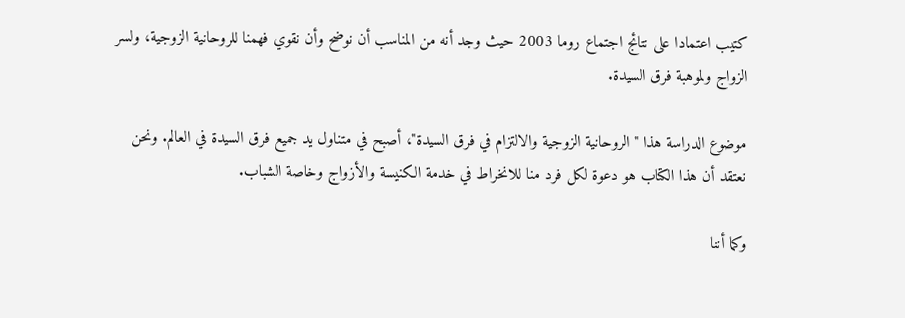كتيب اعتمادا على نتائج اجتماع روما 2003 حيث وجد أنه من المناسب أن نوضح وأن نقوي فهمنا للروحانية الزوجية، ولسر الزواج ولموهبة فرق السيدة.

موضوع الدراسة هذا "الروحانية الزوجية والالتزام في فرق السيدة"، أصبح في متناول يد جميع فرق السيدة في العالم. ونحن نعتقد أن هذا الكتاب هو دعوة لكل فرد منا للانخراط في خدمة الكنيسة والأزواج وخاصة الشباب.

وكما أننا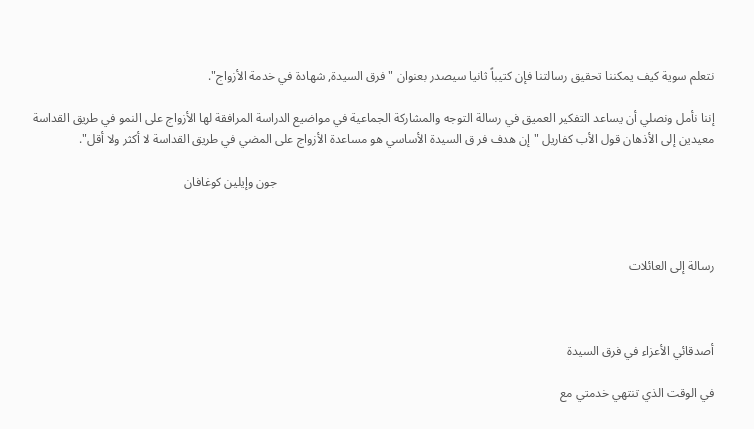نتعلم سوية كيف يمكننا تحقيق رسالتنا فإن كتيباً ثانيا سيصدر بعنوان "فرق السيدة, شهادة في خدمة الأزواج".

إننا نأمل ونصلي أن يساعد التفكير العميق في رسالة التوجه والمشاركة الجماعية في مواضيع الدراسة المرافقة لها الأزواج على النمو في طريق القداسة معيدين إلى الأذهان قول الأب كفاريل "إن هدف فر ق السيدة الأساسي هو مساعدة الأزواج على المضي في طريق القداسة لا أكثر ولا أقل".

                                                                                                                                            جون وإيلين كوغافان



رسالة إلى العائلات



أصدقائي الأعزاء في فرق السيدة

في الوقت الذي تنتهي خدمتي مع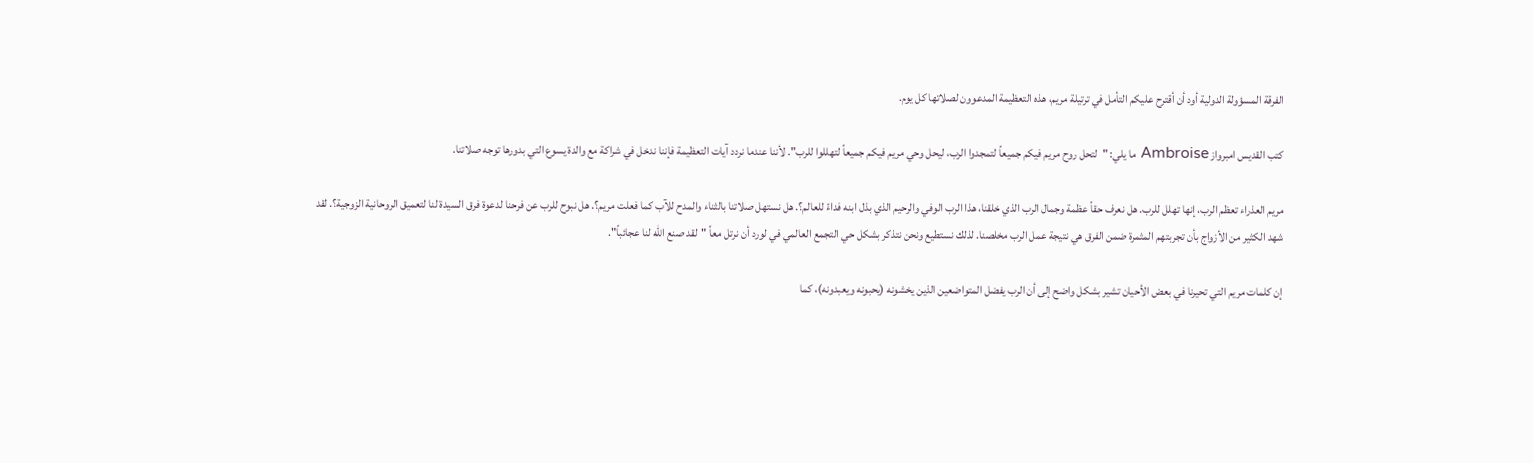الفرقة المسؤولة الدولية أود أن أقترح عليكم التأمل في ترتيلة مريم، هذه التعظيمة المدعوون لصلاتها كل يوم.

كتب القديس امبرواز Ambroise ما يلي: "لتحل روح مريم فيكم جميعاً لتمجدوا الرب، ليحل وحي مريم فيكم جميعاً لتهللوا للرب". لأننا عندما نردد آيات التعظيمة فإننا ندخل في شراكة مع والدة يسوع التي بدورها توجه صلاتنا.

مريم العذراء تعظم الرب، إنها تهلل للرب. هل نعرف حقاً عظمة وجمال الرب الذي خلقنا، هذا الرب الوفي والرحيم الذي بذل ابنه فداءً للعالم؟. هل نستهل صلاتنا بالثناء والمدح للآب كما فعلت مريم؟. هل نبوح للرب عن فرحنا لدعوة فرق السيدة لنا لتعميق الروحانية الزوجية؟. لقد شهد الكثير من الأزواج بأن تجربتهم المثمرة ضمن الفرق هي نتيجة عمل الرب مخلصنا. لذلك نستطيع ونحن نتذكر بشكل حي التجمع العالمي في لورد أن نرتل معاً "لقد صنع الله لنا عجائباً".

إن كلمات مريم التي تحيرنا في بعض الأحيان تشير بشكل واضح إلى أن الرب يفضل المتواضعين الذين يخشونه (يحبونه ويعبدونه)، كما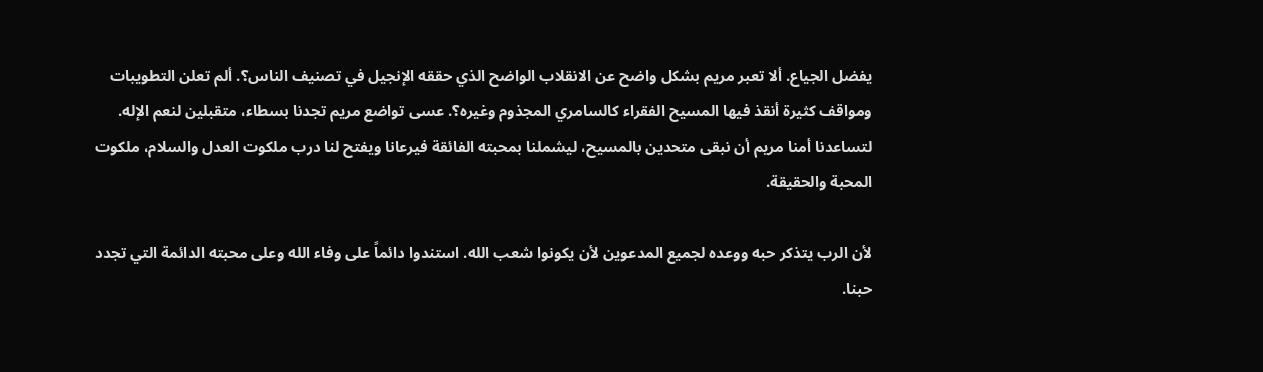يفضل الجياع. ألا تعبر مريم بشكل واضح عن الانقلاب الواضح الذي حققه الإنجيل في تصنيف الناس؟. ألم تعلن التطويبات ومواقف كثيرة أنقذ فيها المسيح الفقراء كالسامري المجذوم وغيره؟. عسى تواضع مريم تجدنا بسطاء، متقبلين لنعم الإله. لتساعدنا أمنا مريم أن نبقى متحدين بالمسيح، ليشملنا بمحبته الفائقة فيرعانا ويفتح لنا درب ملكوت العدل والسلام، ملكوت المحبة والحقيقة.

لأن الرب يتذكر حبه ووعده لجميع المدعوين لأن يكونوا شعب الله. استندوا دائماً على وفاء الله وعلى محبته الدائمة التي تجدد حبنا.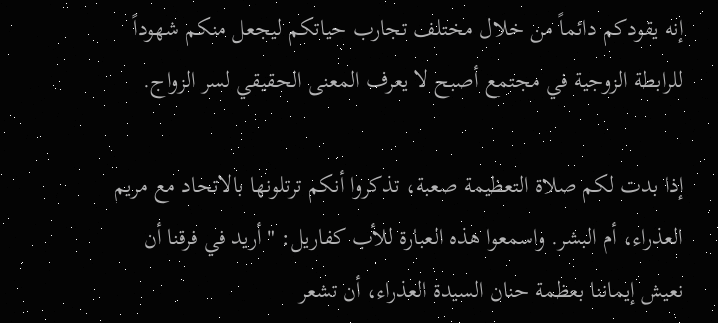إنه يقودكم دائماً من خلال مختلف تجارب حياتكم ليجعل منكم شهوداً للرابطة الزوجية في مجتمع أصبح لا يعرف المعنى الحقيقي لسر الزواج.

إذا بدت لكم صلاة التعظيمة صعبة، تذكروا أنكم ترتلونها بالاتحاد مع مريم العذراء، أم البشر. واسمعوا هذه العبارة للأب كفاريل: "أريد في فرقنا أن نعيش إيماننا بعظمة حنان السيدة العذراء، أن تشعر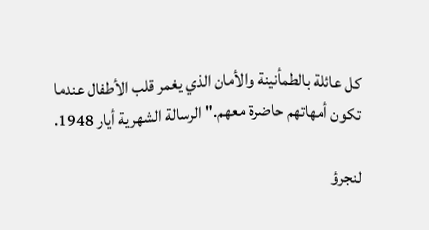كل عائلة بالطمأنينة والأمان الذي يغمر قلب الأطفال عندما تكون أمهاتهم حاضرة معهم." الرسالة الشهرية أيار 1948.

لنجرؤ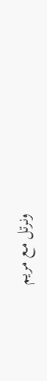ونرتل مع مريم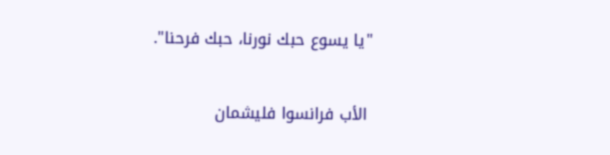"يا يسوع حبك نورنا، حبك فرحنا".

 الأب فرانسوا فليشمان